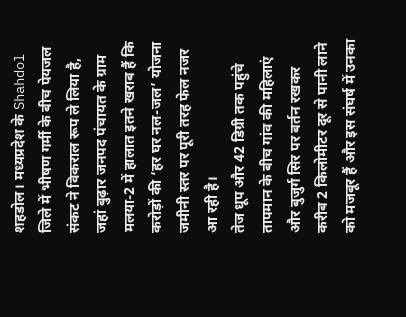शहडोल। मध्यप्रदेश के Shahdol जिले में भीषण गर्मी के बीच पेयजल संकट ने विकराल रूप ले लिया है, जहां बुढ़ार जनपद पंचायत के ग्राम मलया-2 में हालात इतने खराब हैं कि करोड़ों की ‘हर घर नल-जल’ योजना जमीनी स्तर पर पूरी तरह फेल नजर आ रही है।
तेज धूप और 42 डिग्री तक पहुंचे तापमान के बीच गांव की महिलाएं और बुजुर्ग सिर पर बर्तन रखकर करीब 2 किलोमीटर दूर से पानी लाने को मजबूर हैं और इस संघर्ष में उनका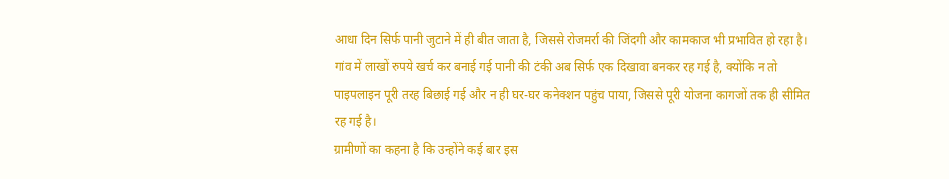आधा दिन सिर्फ पानी जुटाने में ही बीत जाता है, जिससे रोजमर्रा की जिंदगी और कामकाज भी प्रभावित हो रहा है।
गांव में लाखों रुपये खर्च कर बनाई गई पानी की टंकी अब सिर्फ एक दिखावा बनकर रह गई है, क्योंकि न तो पाइपलाइन पूरी तरह बिछाई गई और न ही घर-घर कनेक्शन पहुंच पाया, जिससे पूरी योजना कागजों तक ही सीमित रह गई है।
ग्रामीणों का कहना है कि उन्होंने कई बार इस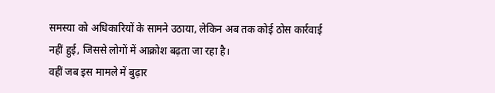समस्या को अधिकारियों के सामने उठाया, लेकिन अब तक कोई ठोस कार्रवाई नहीं हुई, जिससे लोगों में आक्रोश बढ़ता जा रहा है।
वहीं जब इस मामले में बुढ़ार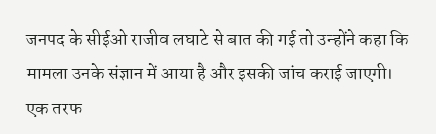जनपद के सीईओ राजीव लघाटे से बात की गई तो उन्होंने कहा कि मामला उनके संज्ञान में आया है और इसकी जांच कराई जाएगी।
एक तरफ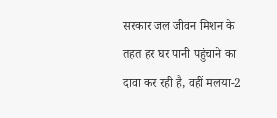सरकार जल जीवन मिशन के तहत हर घर पानी पहुंचाने का दावा कर रही है, वहीं मलया-2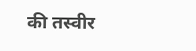की तस्वीर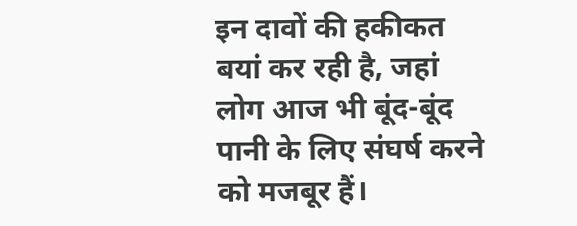इन दावों की हकीकत बयां कर रही है, जहां लोग आज भी बूंद-बूंद पानी के लिए संघर्ष करने को मजबूर हैं।